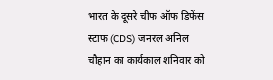भारत के दूसरे चीफ ऑफ डिफेंस स्टाफ (CDS) जनरल अनिल चौहान का कार्यकाल शनिवार को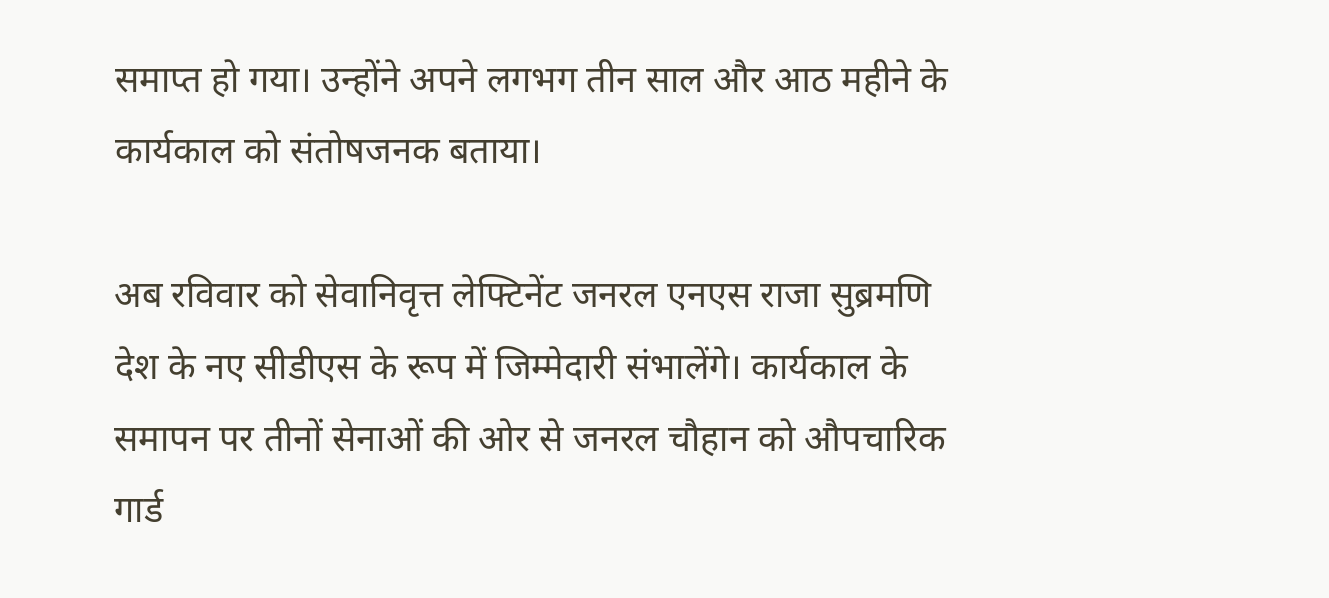समाप्त हो गया। उन्होंने अपने लगभग तीन साल और आठ महीने के कार्यकाल को संतोषजनक बताया।

अब रविवार को सेवानिवृत्त लेफ्टिनेंट जनरल एनएस राजा सुब्रमणि देश के नए सीडीएस के रूप में जिम्मेदारी संभालेंगे। कार्यकाल के समापन पर तीनों सेनाओं की ओर से जनरल चौहान को औपचारिक गार्ड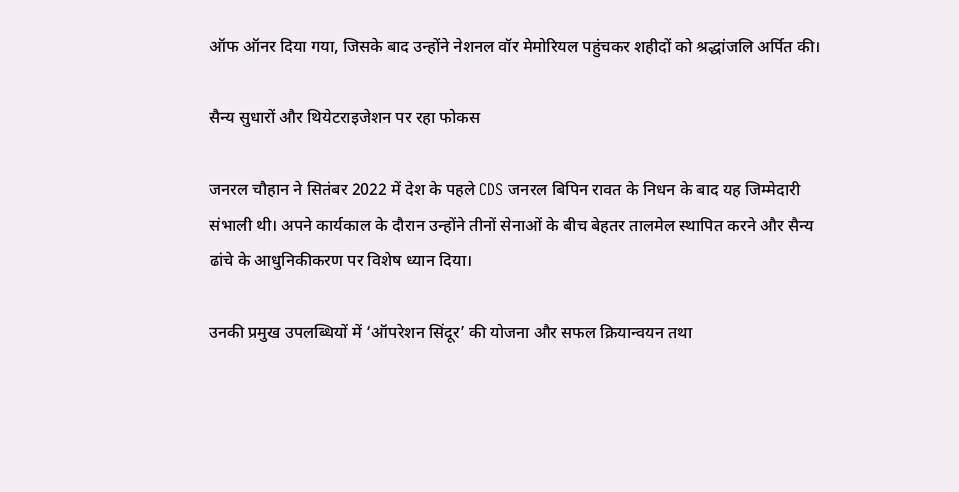ऑफ ऑनर दिया गया, जिसके बाद उन्होंने नेशनल वॉर मेमोरियल पहुंचकर शहीदों को श्रद्धांजलि अर्पित की।

सैन्य सुधारों और थियेटराइजेशन पर रहा फोकस

जनरल चौहान ने सितंबर 2022 में देश के पहले CDS जनरल बिपिन रावत के निधन के बाद यह जिम्मेदारी संभाली थी। अपने कार्यकाल के दौरान उन्होंने तीनों सेनाओं के बीच बेहतर तालमेल स्थापित करने और सैन्य ढांचे के आधुनिकीकरण पर विशेष ध्यान दिया।

उनकी प्रमुख उपलब्धियों में ‘ऑपरेशन सिंदूर’ की योजना और सफल क्रियान्वयन तथा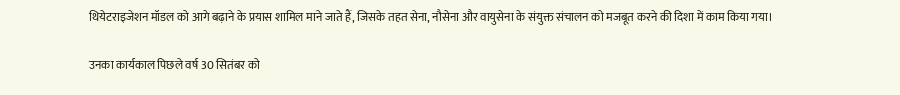थियेटराइजेशन मॉडल को आगे बढ़ाने के प्रयास शामिल माने जाते हैं, जिसके तहत सेना, नौसेना और वायुसेना के संयुक्त संचालन को मजबूत करने की दिशा में काम किया गया।

उनका कार्यकाल पिछले वर्ष 30 सितंबर को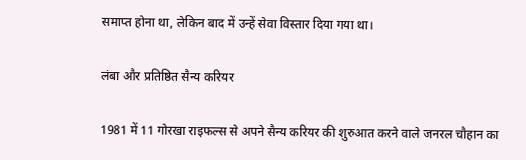समाप्त होना था, लेकिन बाद में उन्हें सेवा विस्तार दिया गया था।

लंबा और प्रतिष्ठित सैन्य करियर

1981 में 11 गोरखा राइफल्स से अपने सैन्य करियर की शुरुआत करने वाले जनरल चौहान का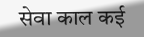सेवा काल कई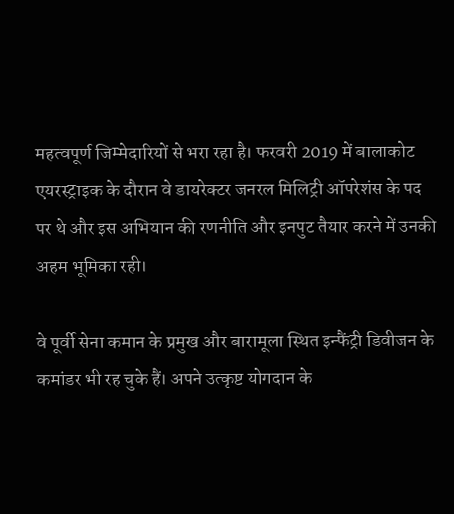महत्वपूर्ण जिम्मेदारियों से भरा रहा है। फरवरी 2019 में बालाकोट एयरस्ट्राइक के दौरान वे डायरेक्टर जनरल मिलिट्री ऑपरेशंस के पद पर थे और इस अभियान की रणनीति और इनपुट तैयार करने में उनकी अहम भूमिका रही।

वे पूर्वी सेना कमान के प्रमुख और बारामूला स्थित इन्फैंट्री डिवीजन के कमांडर भी रह चुके हैं। अपने उत्कृष्ट योगदान के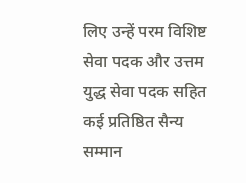लिए उन्हें परम विशिष्ट सेवा पदक और उत्तम युद्ध सेवा पदक सहित कई प्रतिष्ठित सैन्य सम्मान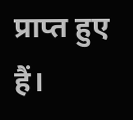प्राप्त हुए हैं।